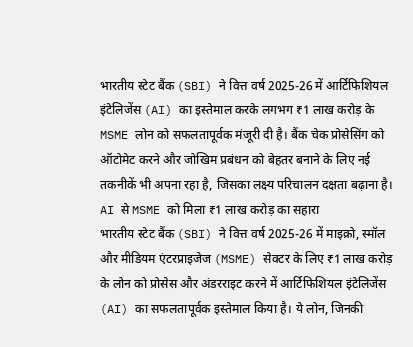भारतीय स्टेट बैंक (SBI) ने वित्त वर्ष 2025-26 में आर्टिफिशियल इंटेलिजेंस (AI) का इस्तेमाल करके लगभग ₹1 लाख करोड़ के MSME लोन को सफलतापूर्वक मंजूरी दी है। बैंक चेक प्रोसेसिंग को ऑटोमेट करने और जोखिम प्रबंधन को बेहतर बनाने के लिए नई तकनीकें भी अपना रहा है, जिसका लक्ष्य परिचालन दक्षता बढ़ाना है।
AI से MSME को मिला ₹1 लाख करोड़ का सहारा
भारतीय स्टेट बैंक (SBI) ने वित्त वर्ष 2025-26 में माइक्रो, स्मॉल और मीडियम एंटरप्राइजेज (MSME) सेक्टर के लिए ₹1 लाख करोड़ के लोन को प्रोसेस और अंडरराइट करने में आर्टिफिशियल इंटेलिजेंस (AI) का सफलतापूर्वक इस्तेमाल किया है। ये लोन, जिनकी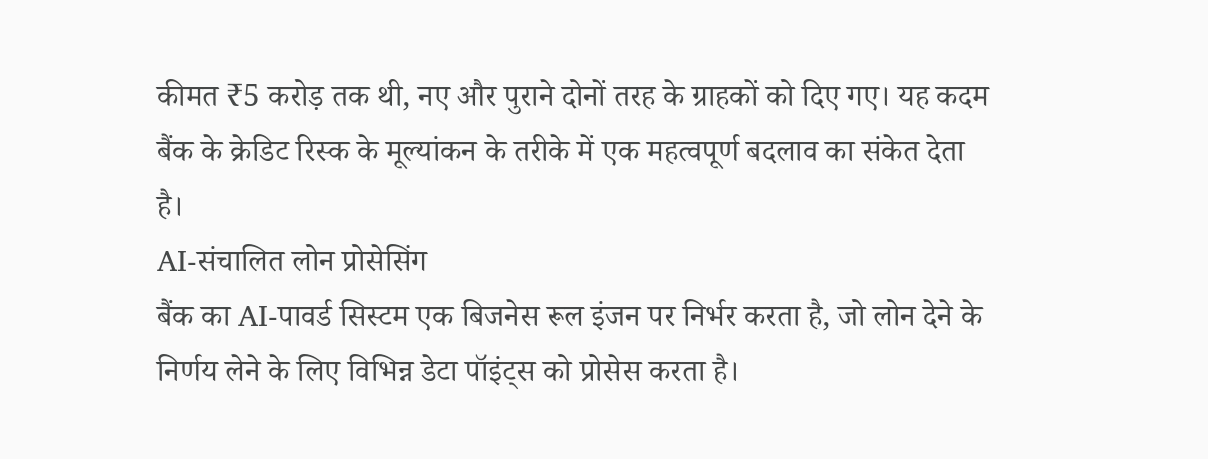कीमत ₹5 करोड़ तक थी, नए और पुराने दोनों तरह के ग्राहकों को दिए गए। यह कदम बैंक के क्रेडिट रिस्क के मूल्यांकन के तरीके में एक महत्वपूर्ण बदलाव का संकेत देता है।
AI-संचालित लोन प्रोसेसिंग
बैंक का AI-पावर्ड सिस्टम एक बिजनेस रूल इंजन पर निर्भर करता है, जो लोन देने के निर्णय लेने के लिए विभिन्न डेटा पॉइंट्स को प्रोसेस करता है।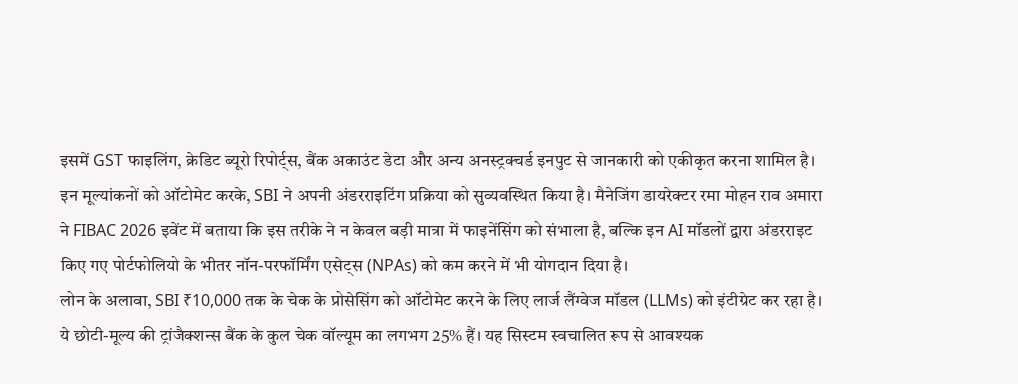इसमें GST फाइलिंग, क्रेडिट ब्यूरो रिपोर्ट्स, बैंक अकाउंट डेटा और अन्य अनस्ट्रक्चर्ड इनपुट से जानकारी को एकीकृत करना शामिल है। इन मूल्यांकनों को ऑटोमेट करके, SBI ने अपनी अंडरराइटिंग प्रक्रिया को सुव्यवस्थित किया है। मैनेजिंग डायरेक्टर रमा मोहन राव अमारा ने FIBAC 2026 इवेंट में बताया कि इस तरीके ने न केवल बड़ी मात्रा में फाइनेंसिंग को संभाला है, बल्कि इन AI मॉडलों द्वारा अंडरराइट किए गए पोर्टफोलियो के भीतर नॉन-परफॉर्मिंग एसेट्स (NPAs) को कम करने में भी योगदान दिया है।
लोन के अलावा, SBI ₹10,000 तक के चेक के प्रोसेसिंग को ऑटोमेट करने के लिए लार्ज लैंग्वेज मॉडल (LLMs) को इंटीग्रेट कर रहा है। ये छोटी-मूल्य की ट्रांजैक्शन्स बैंक के कुल चेक वॉल्यूम का लगभग 25% हैं। यह सिस्टम स्वचालित रूप से आवश्यक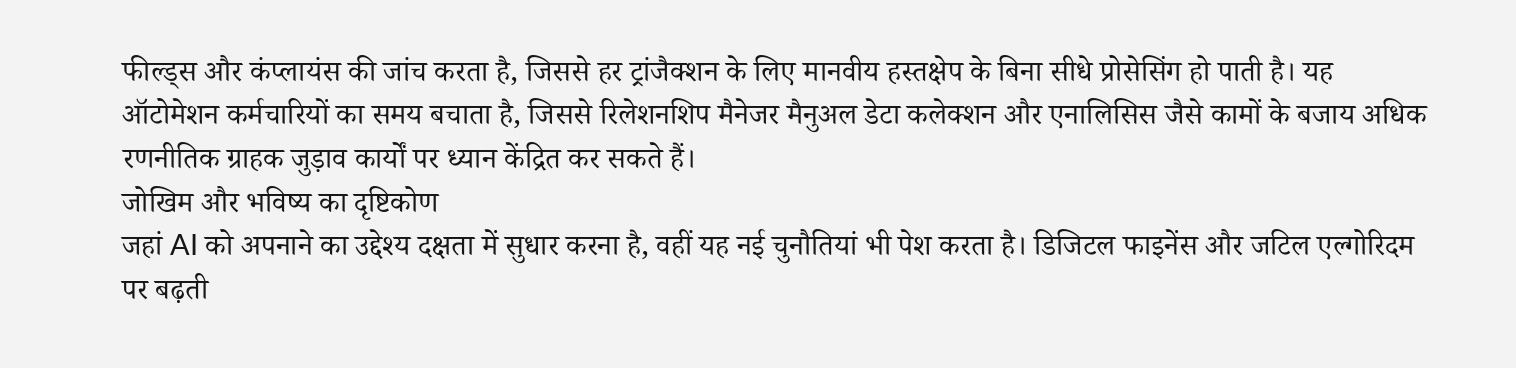फील्ड्स और कंप्लायंस की जांच करता है, जिससे हर ट्रांजैक्शन के लिए मानवीय हस्तक्षेप के बिना सीधे प्रोसेसिंग हो पाती है। यह ऑटोमेशन कर्मचारियों का समय बचाता है, जिससे रिलेशनशिप मैनेजर मैनुअल डेटा कलेक्शन और एनालिसिस जैसे कामों के बजाय अधिक रणनीतिक ग्राहक जुड़ाव कार्यों पर ध्यान केंद्रित कर सकते हैं।
जोखिम और भविष्य का दृष्टिकोण
जहां AI को अपनाने का उद्देश्य दक्षता में सुधार करना है, वहीं यह नई चुनौतियां भी पेश करता है। डिजिटल फाइनेंस और जटिल एल्गोरिदम पर बढ़ती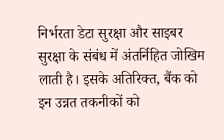निर्भरता डेटा सुरक्षा और साइबर सुरक्षा के संबंध में अंतर्निहित जोखिम लाती है। इसके अतिरिक्त, बैंक को इन उन्नत तकनीकों को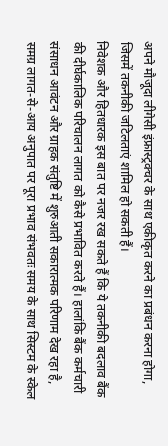अपने मौजूदा लीगेसी इंफ्रास्ट्रक्चर के साथ एकीकृत करने का प्रबंधन करना होगा, जिसमें तकनीकी जटिलताएं शामिल हो सकती हैं।
निवेशक और हितधारक इस बात पर नजर रख सकते हैं कि ये तकनीकी बदलाव बैंक की दीर्घकालिक परिचालन लागत को कैसे प्रभावित करते हैं। हालांकि बैंक कर्मचारी संसाधन आवंटन और ग्राहक संतुष्टि में शुरुआती सकारात्मक परिणाम देख रहा है, समग्र लागत-से-आय अनुपात पर पूरा प्रभाव संभवतः समय के साथ सिस्टम के स्केल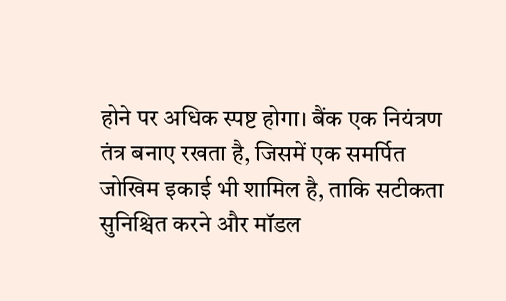होने पर अधिक स्पष्ट होगा। बैंक एक नियंत्रण तंत्र बनाए रखता है, जिसमें एक समर्पित जोखिम इकाई भी शामिल है, ताकि सटीकता सुनिश्चित करने और मॉडल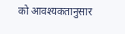को आवश्यकतानुसार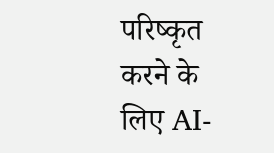परिष्कृत करने के लिए AI-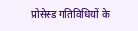प्रोसेस्ड गतिविधियों के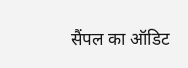सैंपल का ऑडिट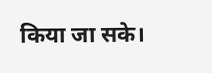किया जा सके।